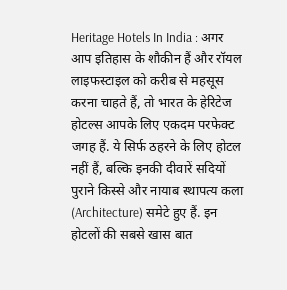Heritage Hotels In India : अगर आप इतिहास के शौकीन हैं और रॉयल लाइफस्टाइल को करीब से महसूस करना चाहते हैं, तो भारत के हेरिटेज होटल्स आपके लिए एकदम परफेक्ट जगह हैं. ये सिर्फ ठहरने के लिए होटल नहीं हैं, बल्कि इनकी दीवारें सदियों पुराने किस्से और नायाब स्थापत्य कला (Architecture) समेटे हुए हैं. इन होटलों की सबसे खास बात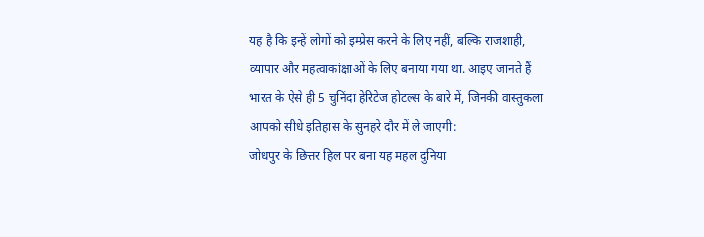यह है कि इन्हें लोगों को इम्प्रेस करने के लिए नहीं, बल्कि राजशाही, व्यापार और महत्वाकांक्षाओं के लिए बनाया गया था. आइए जानते हैं भारत के ऐसे ही 5 चुनिंदा हेरिटेज होटल्स के बारे में, जिनकी वास्तुकला आपको सीधे इतिहास के सुनहरे दौर में ले जाएगी:
जोधपुर के छित्तर हिल पर बना यह महल दुनिया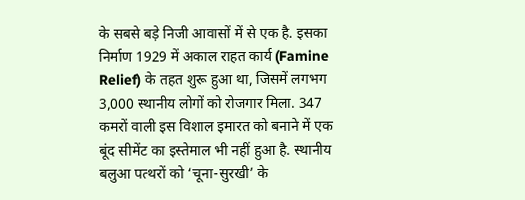के सबसे बड़े निजी आवासों में से एक है. इसका निर्माण 1929 में अकाल राहत कार्य (Famine Relief) के तहत शुरू हुआ था, जिसमें लगभग 3,000 स्थानीय लोगों को रोजगार मिला. 347 कमरों वाली इस विशाल इमारत को बनाने में एक बूंद सीमेंट का इस्तेमाल भी नहीं हुआ है. स्थानीय बलुआ पत्थरों को ‘चूना-सुरखी’ के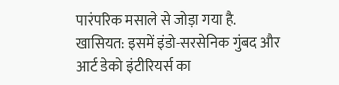पारंपरिक मसाले से जोड़ा गया है.
खासियत: इसमें इंडो-सरसेनिक गुंबद और आर्ट डेको इंटीरियर्स का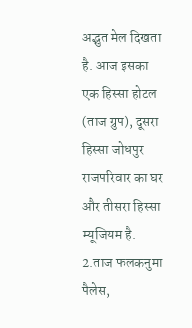अद्भुत मेल दिखता है. आज इसका एक हिस्सा होटल (ताज ग्रुप), दूसरा हिस्सा जोधपुर राजपरिवार का घर और तीसरा हिस्सा म्यूजियम है.
2.ताज फलकनुमा पैलेस,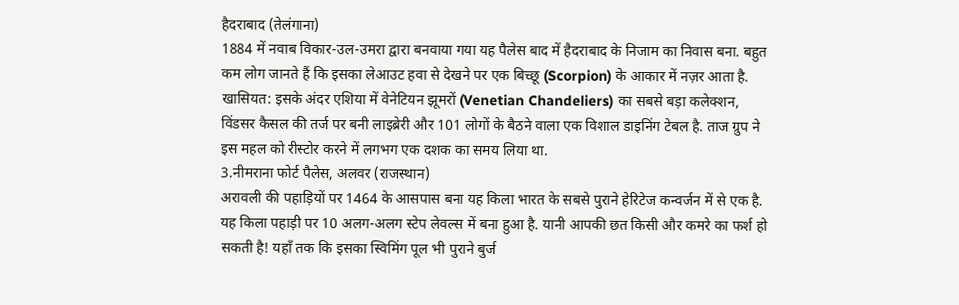हैदराबाद (तेलंगाना)
1884 में नवाब विकार-उल-उमरा द्वारा बनवाया गया यह पैलेस बाद में हैदराबाद के निजाम का निवास बना. बहुत कम लोग जानते हैं कि इसका लेआउट हवा से देखने पर एक बिच्छू (Scorpion) के आकार में नज़र आता है.
खासियत: इसके अंदर एशिया में वेनेटियन झूमरों (Venetian Chandeliers) का सबसे बड़ा कलेक्शन, विंडसर कैसल की तर्ज पर बनी लाइब्रेरी और 101 लोगों के बैठने वाला एक विशाल डाइनिंग टेबल है. ताज ग्रुप ने इस महल को रीस्टोर करने में लगभग एक दशक का समय लिया था.
3.नीमराना फोर्ट पैलेस, अलवर (राजस्थान)
अरावली की पहाड़ियों पर 1464 के आसपास बना यह किला भारत के सबसे पुराने हेरिटेज कन्वर्जन में से एक है. यह किला पहाड़ी पर 10 अलग-अलग स्टेप लेवल्स में बना हुआ है. यानी आपकी छत किसी और कमरे का फर्श हो सकती है! यहाँ तक कि इसका स्विमिंग पूल भी पुराने बुर्ज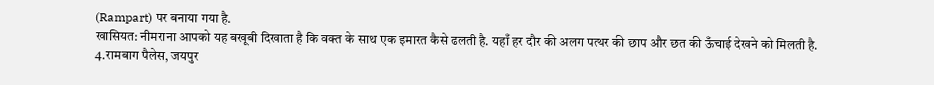(Rampart) पर बनाया गया है.
खासियत: नीमराना आपको यह बखूबी दिखाता है कि वक्त के साथ एक इमारत कैसे ढलती है. यहाँ हर दौर की अलग पत्थर की छाप और छत की ऊँचाई देखने को मिलती है.
4.रामबाग पैलेस, जयपुर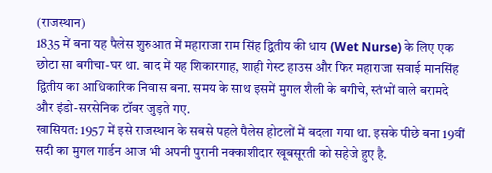(राजस्थान)
1835 में बना यह पैलेस शुरुआत में महाराजा राम सिंह द्वितीय की धाय (Wet Nurse) के लिए एक छोटा सा बगीचा-घर था. बाद में यह शिकारगाह, शाही गेस्ट हाउस और फिर महाराजा सवाई मानसिंह द्वितीय का आधिकारिक निवास बना. समय के साथ इसमें मुगल शैली के बगीचे, स्तंभों वाले बरामदे और इंडो-सरसेनिक टॉवर जुड़ते गए.
खासियत: 1957 में इसे राजस्थान के सबसे पहले पैलेस होटलों में बदला गया था. इसके पीछे बना 19वीं सदी का मुगल गार्डन आज भी अपनी पुरानी नक्काशीदार खूबसूरती को सहेजे हुए है.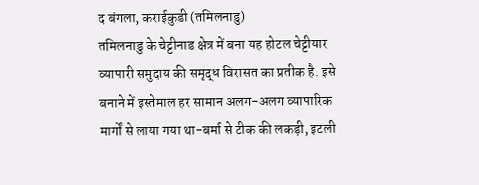द बंगला, कराईकुडी (तमिलनाडु)
तमिलनाडु के चेट्टीनाड क्षेत्र में बना यह होटल चेट्टीयार व्यापारी समुदाय की समृद्ध विरासत का प्रतीक है. इसे बनाने में इस्तेमाल हर सामान अलग-अलग व्यापारिक मार्गों से लाया गया था-बर्मा से टीक की लकड़ी, इटली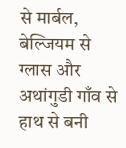से मार्बल, बेल्जियम से ग्लास और अथांगुडी गाँव से हाथ से बनी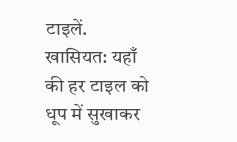टाइलें.
खासियत: यहाँ की हर टाइल को धूप में सुखाकर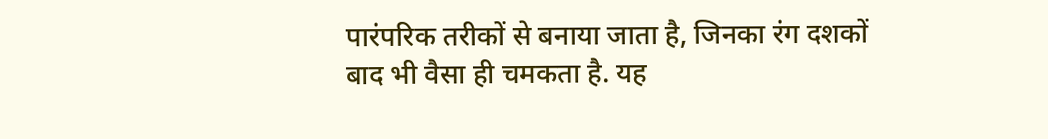पारंपरिक तरीकों से बनाया जाता है, जिनका रंग दशकों बाद भी वैसा ही चमकता है. यह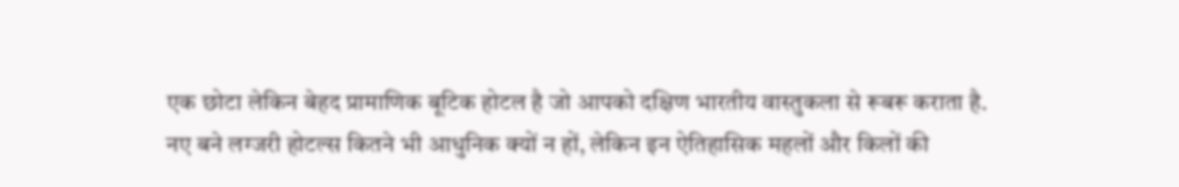एक छोटा लेकिन बेहद प्रामाणिक बूटिक होटल है जो आपको दक्षिण भारतीय वास्तुकला से रूबरू कराता है.
नए बने लग्जरी होटल्स कितने भी आधुनिक क्यों न हों, लेकिन इन ऐतिहासिक महलों और किलों की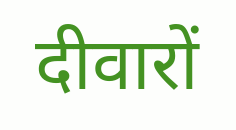दीवारों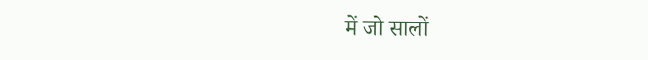में जो सालों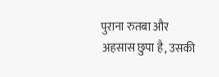पुराना रुतबा और अहसास छुपा है, उसकी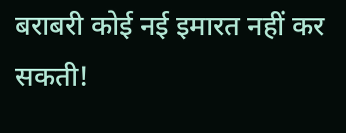बराबरी कोई नई इमारत नहीं कर सकती!